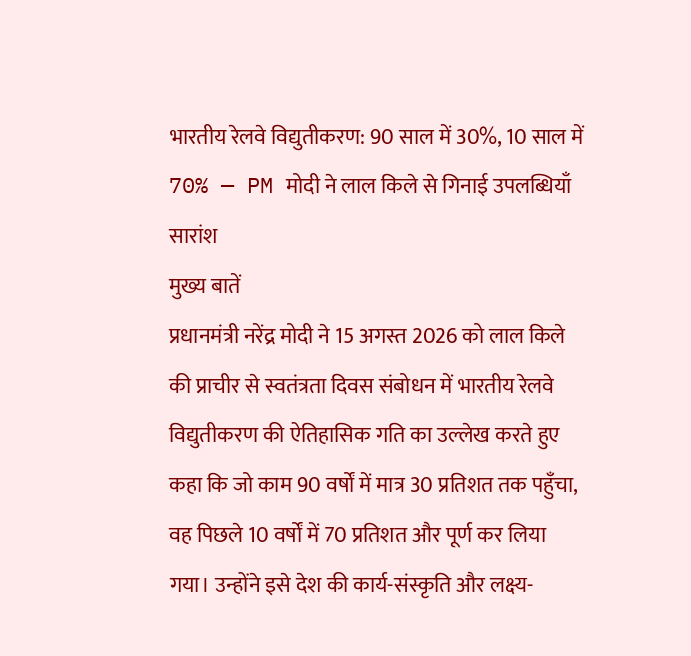भारतीय रेलवे विद्युतीकरण: 90 साल में 30%, 10 साल में 70% — PM मोदी ने लाल किले से गिनाई उपलब्धियाँ
सारांश
मुख्य बातें
प्रधानमंत्री नरेंद्र मोदी ने 15 अगस्त 2026 को लाल किले की प्राचीर से स्वतंत्रता दिवस संबोधन में भारतीय रेलवे विद्युतीकरण की ऐतिहासिक गति का उल्लेख करते हुए कहा कि जो काम 90 वर्षों में मात्र 30 प्रतिशत तक पहुँचा, वह पिछले 10 वर्षों में 70 प्रतिशत और पूर्ण कर लिया गया। उन्होंने इसे देश की कार्य-संस्कृति और लक्ष्य-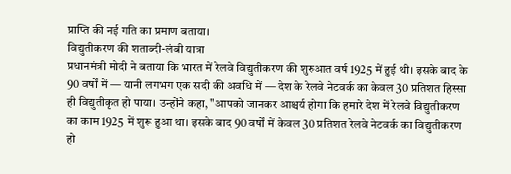प्राप्ति की नई गति का प्रमाण बताया।
विद्युतीकरण की शताब्दी-लंबी यात्रा
प्रधानमंत्री मोदी ने बताया कि भारत में रेलवे विद्युतीकरण की शुरुआत वर्ष 1925 में हुई थी। इसके बाद के 90 वर्षों में — यानी लगभग एक सदी की अवधि में — देश के रेलवे नेटवर्क का केवल 30 प्रतिशत हिस्सा ही विद्युतीकृत हो पाया। उन्होंने कहा, "आपको जानकर आश्चर्य होगा कि हमारे देश में रेलवे विद्युतीकरण का काम 1925 में शुरू हुआ था। इसके बाद 90 वर्षों में केवल 30 प्रतिशत रेलवे नेटवर्क का विद्युतीकरण हो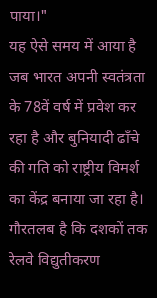पाया।"
यह ऐसे समय में आया है जब भारत अपनी स्वतंत्रता के 78वें वर्ष में प्रवेश कर रहा है और बुनियादी ढाँचे की गति को राष्ट्रीय विमर्श का केंद्र बनाया जा रहा है। गौरतलब है कि दशकों तक रेलवे विद्युतीकरण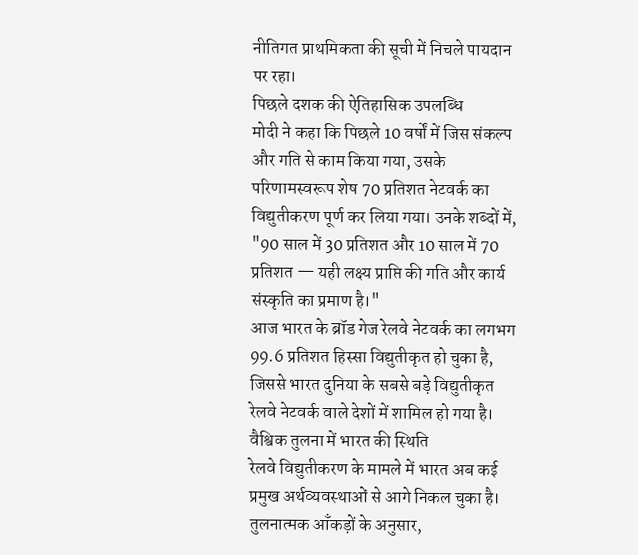नीतिगत प्राथमिकता की सूची में निचले पायदान पर रहा।
पिछले दशक की ऐतिहासिक उपलब्धि
मोदी ने कहा कि पिछले 10 वर्षों में जिस संकल्प और गति से काम किया गया, उसके परिणामस्वरूप शेष 70 प्रतिशत नेटवर्क का विद्युतीकरण पूर्ण कर लिया गया। उनके शब्दों में, "90 साल में 30 प्रतिशत और 10 साल में 70 प्रतिशत — यही लक्ष्य प्राप्ति की गति और कार्य संस्कृति का प्रमाण है।"
आज भारत के ब्रॉड गेज रेलवे नेटवर्क का लगभग 99.6 प्रतिशत हिस्सा विद्युतीकृत हो चुका है, जिससे भारत दुनिया के सबसे बड़े विद्युतीकृत रेलवे नेटवर्क वाले देशों में शामिल हो गया है।
वैश्विक तुलना में भारत की स्थिति
रेलवे विद्युतीकरण के मामले में भारत अब कई प्रमुख अर्थव्यवस्थाओं से आगे निकल चुका है। तुलनात्मक आँकड़ों के अनुसार,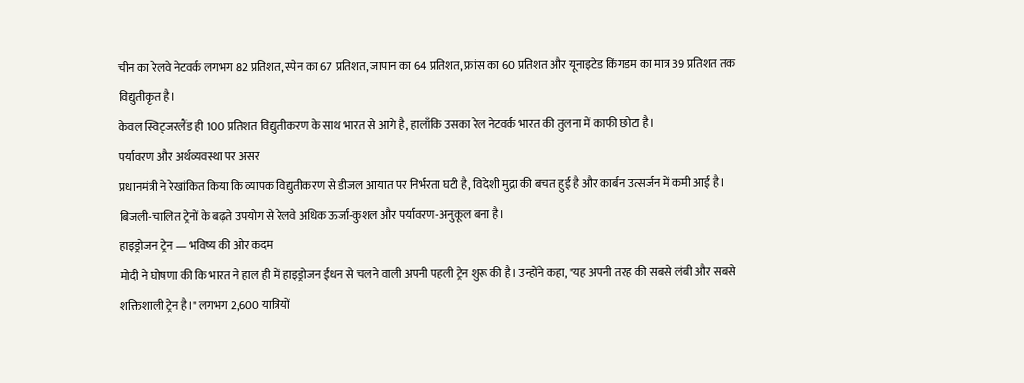चीन का रेलवे नेटवर्क लगभग 82 प्रतिशत, स्पेन का 67 प्रतिशत, जापान का 64 प्रतिशत, फ्रांस का 60 प्रतिशत और यूनाइटेड किंगडम का मात्र 39 प्रतिशत तक विद्युतीकृत है।
केवल स्विट्जरलैंड ही 100 प्रतिशत विद्युतीकरण के साथ भारत से आगे है, हालाँकि उसका रेल नेटवर्क भारत की तुलना में काफी छोटा है।
पर्यावरण और अर्थव्यवस्था पर असर
प्रधानमंत्री ने रेखांकित किया कि व्यापक विद्युतीकरण से डीजल आयात पर निर्भरता घटी है, विदेशी मुद्रा की बचत हुई है और कार्बन उत्सर्जन में कमी आई है। बिजली-चालित ट्रेनों के बढ़ते उपयोग से रेलवे अधिक ऊर्जा-कुशल और पर्यावरण-अनुकूल बना है।
हाइड्रोजन ट्रेन — भविष्य की ओर कदम
मोदी ने घोषणा की कि भारत ने हाल ही में हाइड्रोजन ईंधन से चलने वाली अपनी पहली ट्रेन शुरू की है। उन्होंने कहा, "यह अपनी तरह की सबसे लंबी और सबसे शक्तिशाली ट्रेन है।" लगभग 2,600 यात्रियों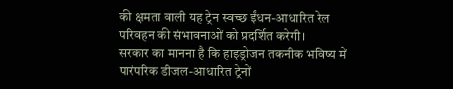की क्षमता वाली यह ट्रेन स्वच्छ ईंधन-आधारित रेल परिवहन की संभावनाओं को प्रदर्शित करेगी।
सरकार का मानना है कि हाइड्रोजन तकनीक भविष्य में पारंपरिक डीजल-आधारित ट्रेनों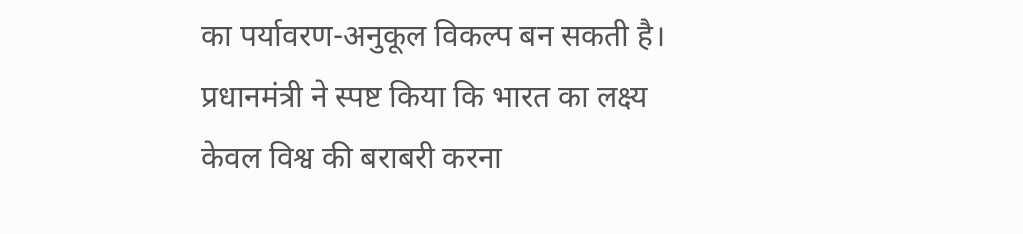का पर्यावरण-अनुकूल विकल्प बन सकती है। प्रधानमंत्री ने स्पष्ट किया कि भारत का लक्ष्य केवल विश्व की बराबरी करना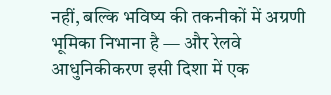नहीं, बल्कि भविष्य की तकनीकों में अग्रणी भूमिका निभाना है — और रेलवे आधुनिकीकरण इसी दिशा में एक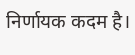निर्णायक कदम है।